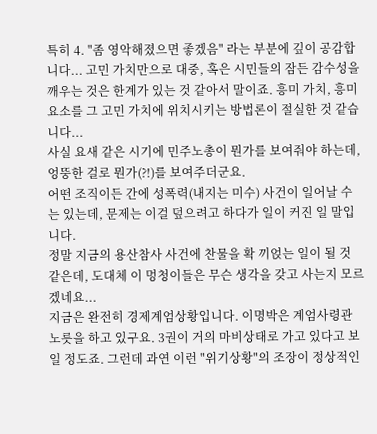특히 4. "좀 영악해졌으면 좋겠음" 라는 부분에 깊이 공감합니다... 고민 가치만으로 대중, 혹은 시민들의 잠든 감수성을 깨우는 것은 한계가 있는 것 같아서 말이죠. 흥미 가치, 흥미 요소를 그 고민 가치에 위치시키는 방법론이 절실한 것 같습니다...
사실 요새 같은 시기에 민주노총이 뭔가를 보여줘야 하는데, 엉뚱한 걸로 뭔가(?!)를 보여주더군요.
어떤 조직이든 간에 성폭력(내지는 미수) 사건이 일어날 수는 있는데, 문제는 이걸 덮으려고 하다가 일이 커진 일 말입니다.
정말 지금의 용산참사 사건에 찬물을 확 끼얹는 일이 될 것 같은데, 도대체 이 멍청이들은 무슨 생각을 갖고 사는지 모르겠네요...
지금은 완전히 경제계엄상황입니다. 이명박은 계엄사령관 노릇을 하고 있구요. 3권이 거의 마비상태로 가고 있다고 보일 정도죠. 그런데 과연 이런 "위기상황"의 조장이 정상적인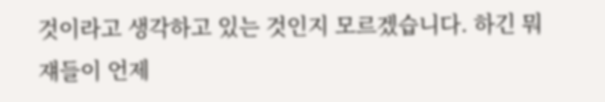것이라고 생각하고 있는 것인지 모르겠습니다. 하긴 뭐 쟤들이 언제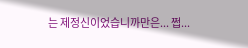는 제정신이었습니까만은... 쩝...